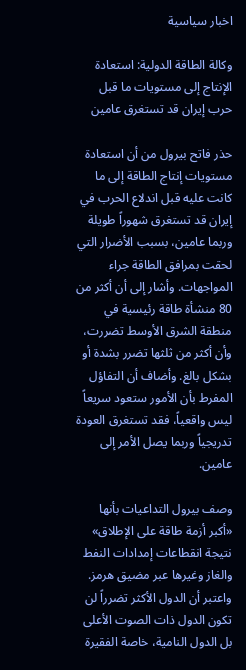اخبار سياسية

وكالة الطاقة الدولية: استعادة الإنتاج إلى مستويات ما قبل حرب إيران قد تستغرق عامين

حذر فاتح بيرول من أن استعادة مستويات إنتاج الطاقة إلى ما كانت عليه قبل اندلاع الحرب في إيران قد تستغرق شهوراً طويلة وربما عامين، بسبب الأضرار التي لحقت بمرافق الطاقة جراء المواجهات. وأشار إلى أن أكثر من 80 منشأة طاقة رئيسية في منطقة الشرق الأوسط تضررت، وأن أكثر من ثلثها تضرر بشدة أو بشكل بالغ. وأضاف أن التفاؤل المفرط بأن الأمور ستعود سريعاً ليس واقعياً، فقد تستغرق العودة تدريجياً وربما يصل الأمر إلى عامين.

وصف بيرول التداعيات بأنها «أكبر أزمة طاقة على الإطلاق» نتيجة انقطاعات إمدادات النفط والغاز وغيرها عبر مضيق هرمز. واعتبر أن الدول الأكثر تضرراً لن تكون الدول ذات الصوت الأعلى بل الدول النامية، خاصة الفقيرة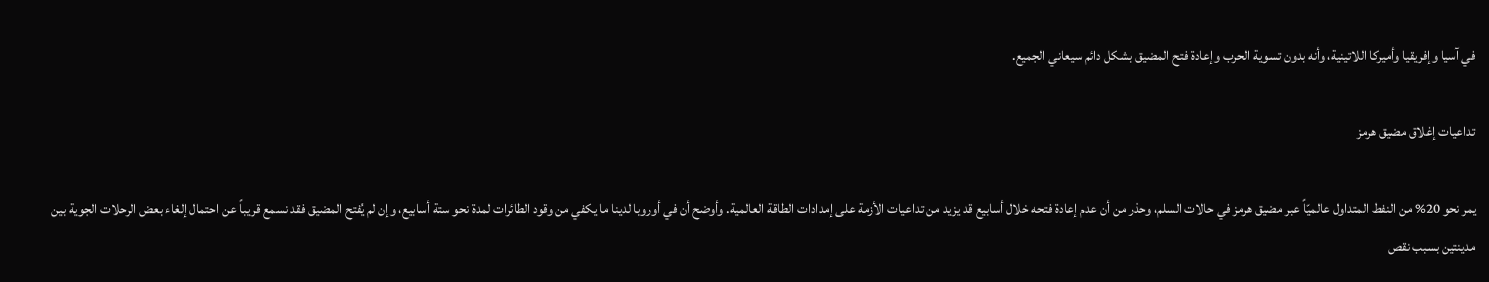في آسيا وإفريقيا وأميركا اللاتينية، وأنه بدون تسوية الحرب وإعادة فتح المضيق بشكل دائم سيعاني الجميع.

تداعيات إغلاق مضيق هرمز

يمر نحو 20% من النفط المتداول عالميّاً عبر مضيق هرمز في حالات السلم، وحذر من أن عدم إعادة فتحه خلال أسابيع قد يزيد من تداعيات الأزمة على إمدادات الطاقة العالمية. وأوضح أن في أوروبا لدينا ما يكفي من وقود الطائرات لمدة نحو ستة أسابيع، وإن لم يُفتح المضيق فقد نسمع قريباً عن احتمال إلغاء بعض الرحلات الجوية بين مدينتين بسبب نقص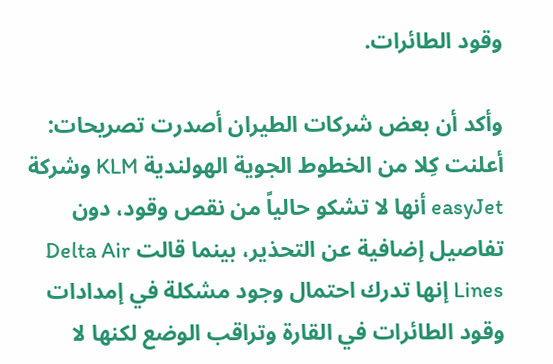وقود الطائرات.

وأكد أن بعض شركات الطيران أصدرت تصريحات: أعلنت كِلا من الخطوط الجوية الهولندية KLM وشركة easyJet أنها لا تشكو حالياً من نقص وقود، دون تفاصيل إضافية عن التحذير، بينما قالت Delta Air Lines إنها تدرك احتمال وجود مشكلة في إمدادات وقود الطائرات في القارة وتراقب الوضع لكنها لا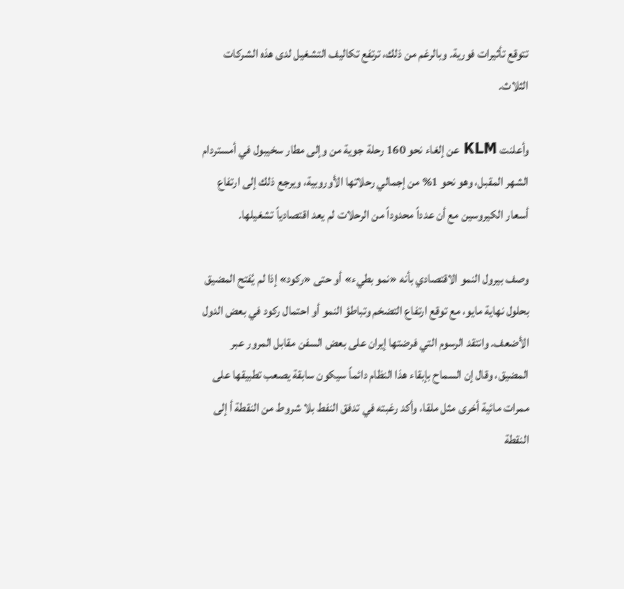تتوقع تأثيرات فورية. وبالرغم من ذلك، ترتفع تكاليف التشغيل لدى هذه الشركات الثلاث.

وأعلنت KLM عن إلغاء نحو 160 رحلة جوية من وإلى مطار سخيبول في أمستردام الشهر المقبل، وهو نحو 1% من إجمالي رحلاتها الأوروبية، ويرجع ذلك إلى ارتفاع أسعار الكيروسين مع أن عدداً محدوداً من الرحلات لم يعد اقتصادياً تشغيلها.

وصف بيرول النمو الاقتصادي بأنه «نمو بطيء» أو حتى «ركود» إذا لم يُفتح المضيق بحلول نهاية مايو، مع توقع ارتفاع التضخم وتباطؤ النمو أو احتمال ركود في بعض الدول الأضعف. وانتقد الرسوم التي فرضتها إيران على بعض السفن مقابل المرور عبر المضيق، وقال إن السماح بإبقاء هذا النظام دائماً سيكون سابقة يصعب تطبيقها على ممرات مائية أخرى مثل ملقا، وأكد رغبته في تدفق النفط بلا شروط من النقطة أ إلى النقطة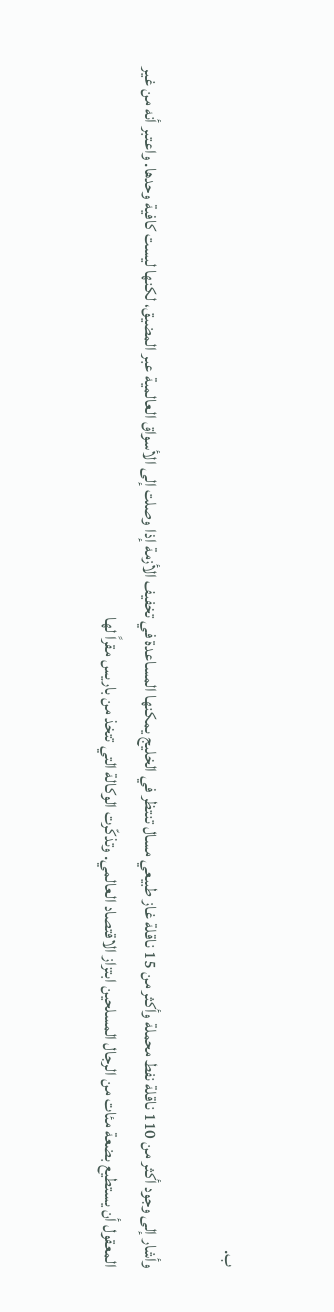ب.

وأشار إلى وجود أكثر من 110 ناقلة نفط محملة وأكثر من 15 ناقلة غاز طبيعي مسال تنتظر في الخليج يمكنها المساعدة في تخفيف الأزمة إذا وصلت إلى الأسواق العالمية عبر المضيق، لكنها ليست كافية وحدها. واعتبر أنه من غير المعقول أن يستطيع بضعة مئات من الرجال المسلحين ابتزاز الاقتصاد العالمي. وتذكّرت الوكالة التي تتخذ من باريس مقراً لها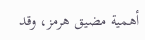أهمية مضيق هرمز، وقد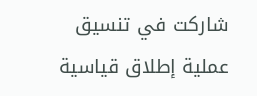شاركت في تنسيق عملية إطلاق قياسية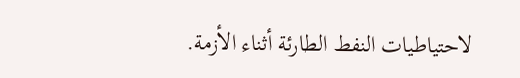لاحتياطيات النفط الطارئة أثناء الأزمة.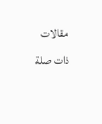مقالات ذات صلة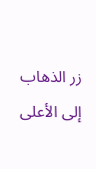زر الذهاب إلى الأعلى